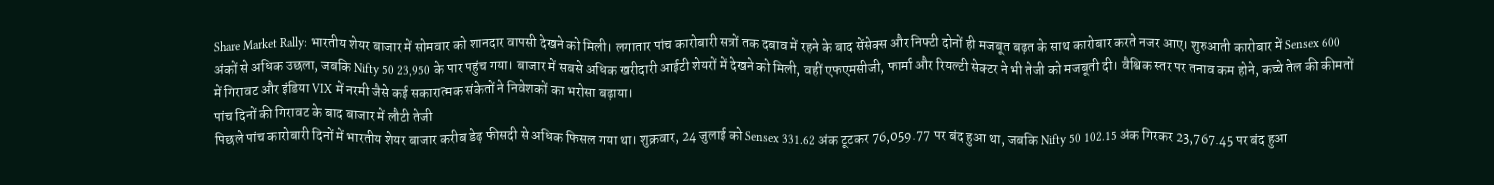Share Market Rally: भारतीय शेयर बाजार में सोमवार को शानदार वापसी देखने को मिली। लगातार पांच कारोबारी सत्रों तक दबाव में रहने के बाद सेंसेक्स और निफ्टी दोनों ही मजबूत बढ़त के साथ कारोबार करते नजर आए। शुरुआती कारोबार में Sensex 600 अंकों से अधिक उछला, जबकि Nifty 50 23,950 के पार पहुंच गया। बाजार में सबसे अधिक खरीदारी आईटी शेयरों में देखने को मिली, वहीं एफएमसीजी, फार्मा और रियल्टी सेक्टर ने भी तेजी को मजबूती दी। वैश्विक स्तर पर तनाव कम होने, कच्चे तेल की कीमतों में गिरावट और इंडिया VIX में नरमी जैसे कई सकारात्मक संकेतों ने निवेशकों का भरोसा बढ़ाया।
पांच दिनों की गिरावट के बाद बाजार में लौटी तेजी
पिछले पांच कारोबारी दिनों में भारतीय शेयर बाजार करीब डेढ़ फीसदी से अधिक फिसल गया था। शुक्रवार, 24 जुलाई को Sensex 331.62 अंक टूटकर 76,059.77 पर बंद हुआ था, जबकि Nifty 50 102.15 अंक गिरकर 23,767.45 पर बंद हुआ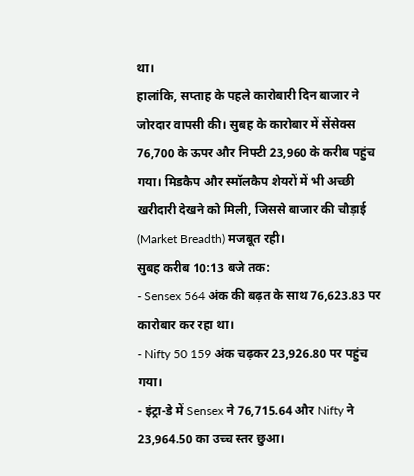था।
हालांकि, सप्ताह के पहले कारोबारी दिन बाजार ने जोरदार वापसी की। सुबह के कारोबार में सेंसेक्स 76,700 के ऊपर और निफ्टी 23,960 के करीब पहुंच गया। मिडकैप और स्मॉलकैप शेयरों में भी अच्छी खरीदारी देखने को मिली, जिससे बाजार की चौड़ाई (Market Breadth) मजबूत रही।
सुबह करीब 10:13 बजे तक:
- Sensex 564 अंक की बढ़त के साथ 76,623.83 पर कारोबार कर रहा था।
- Nifty 50 159 अंक चढ़कर 23,926.80 पर पहुंच गया।
- इंट्रा-डे में Sensex ने 76,715.64 और Nifty ने 23,964.50 का उच्च स्तर छुआ।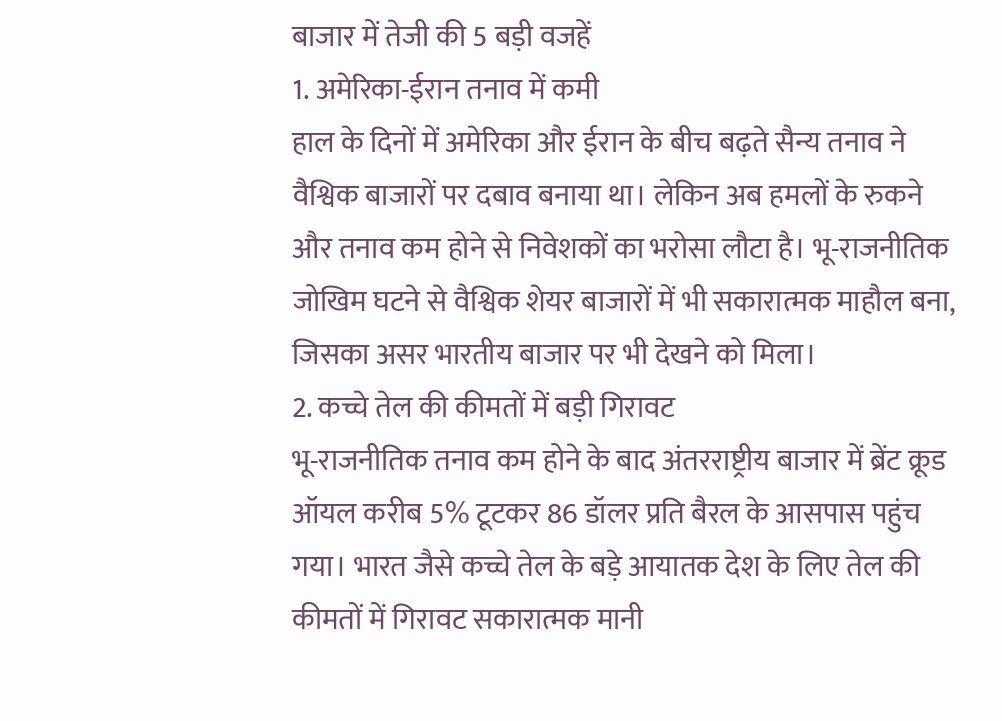बाजार में तेजी की 5 बड़ी वजहें
1. अमेरिका-ईरान तनाव में कमी
हाल के दिनों में अमेरिका और ईरान के बीच बढ़ते सैन्य तनाव ने वैश्विक बाजारों पर दबाव बनाया था। लेकिन अब हमलों के रुकने और तनाव कम होने से निवेशकों का भरोसा लौटा है। भू-राजनीतिक जोखिम घटने से वैश्विक शेयर बाजारों में भी सकारात्मक माहौल बना, जिसका असर भारतीय बाजार पर भी देखने को मिला।
2. कच्चे तेल की कीमतों में बड़ी गिरावट
भू-राजनीतिक तनाव कम होने के बाद अंतरराष्ट्रीय बाजार में ब्रेंट क्रूड ऑयल करीब 5% टूटकर 86 डॉलर प्रति बैरल के आसपास पहुंच गया। भारत जैसे कच्चे तेल के बड़े आयातक देश के लिए तेल की कीमतों में गिरावट सकारात्मक मानी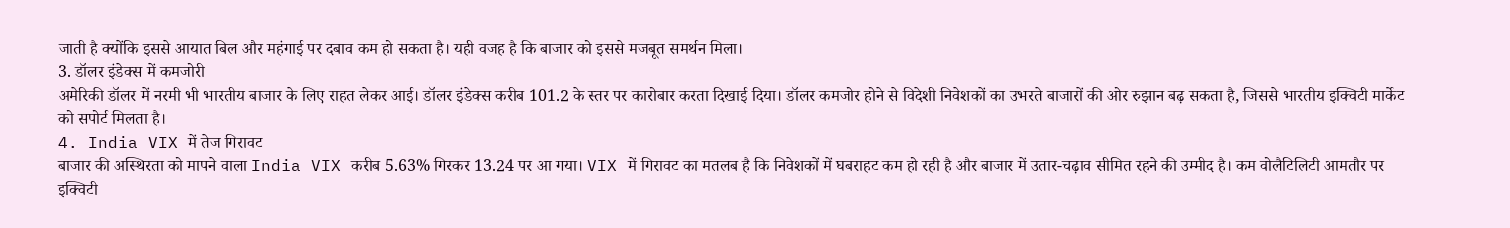जाती है क्योंकि इससे आयात बिल और महंगाई पर दबाव कम हो सकता है। यही वजह है कि बाजार को इससे मजबूत समर्थन मिला।
3. डॉलर इंडेक्स में कमजोरी
अमेरिकी डॉलर में नरमी भी भारतीय बाजार के लिए राहत लेकर आई। डॉलर इंडेक्स करीब 101.2 के स्तर पर कारोबार करता दिखाई दिया। डॉलर कमजोर होने से विदेशी निवेशकों का उभरते बाजारों की ओर रुझान बढ़ सकता है, जिससे भारतीय इक्विटी मार्केट को सपोर्ट मिलता है।
4. India VIX में तेज गिरावट
बाजार की अस्थिरता को मापने वाला India VIX करीब 5.63% गिरकर 13.24 पर आ गया। VIX में गिरावट का मतलब है कि निवेशकों में घबराहट कम हो रही है और बाजार में उतार-चढ़ाव सीमित रहने की उम्मीद है। कम वोलैटिलिटी आमतौर पर इक्विटी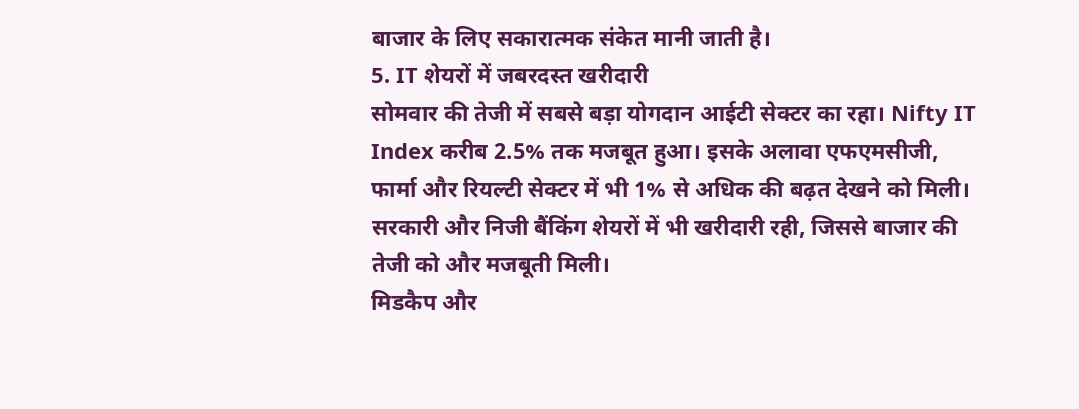बाजार के लिए सकारात्मक संकेत मानी जाती है।
5. IT शेयरों में जबरदस्त खरीदारी
सोमवार की तेजी में सबसे बड़ा योगदान आईटी सेक्टर का रहा। Nifty IT Index करीब 2.5% तक मजबूत हुआ। इसके अलावा एफएमसीजी, फार्मा और रियल्टी सेक्टर में भी 1% से अधिक की बढ़त देखने को मिली। सरकारी और निजी बैंकिंग शेयरों में भी खरीदारी रही, जिससे बाजार की तेजी को और मजबूती मिली।
मिडकैप और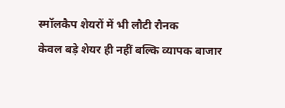स्मॉलकैप शेयरों में भी लौटी रौनक
केवल बड़े शेयर ही नहीं बल्कि व्यापक बाजार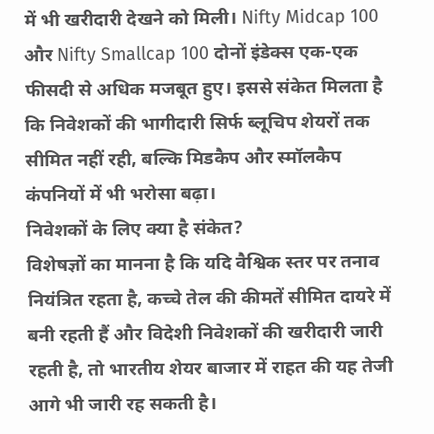में भी खरीदारी देखने को मिली। Nifty Midcap 100 और Nifty Smallcap 100 दोनों इंडेक्स एक-एक फीसदी से अधिक मजबूत हुए। इससे संकेत मिलता है कि निवेशकों की भागीदारी सिर्फ ब्लूचिप शेयरों तक सीमित नहीं रही, बल्कि मिडकैप और स्मॉलकैप कंपनियों में भी भरोसा बढ़ा।
निवेशकों के लिए क्या है संकेत?
विशेषज्ञों का मानना है कि यदि वैश्विक स्तर पर तनाव नियंत्रित रहता है, कच्चे तेल की कीमतें सीमित दायरे में बनी रहती हैं और विदेशी निवेशकों की खरीदारी जारी रहती है, तो भारतीय शेयर बाजार में राहत की यह तेजी आगे भी जारी रह सकती है।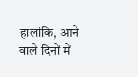हालांकि, आने वाले दिनों में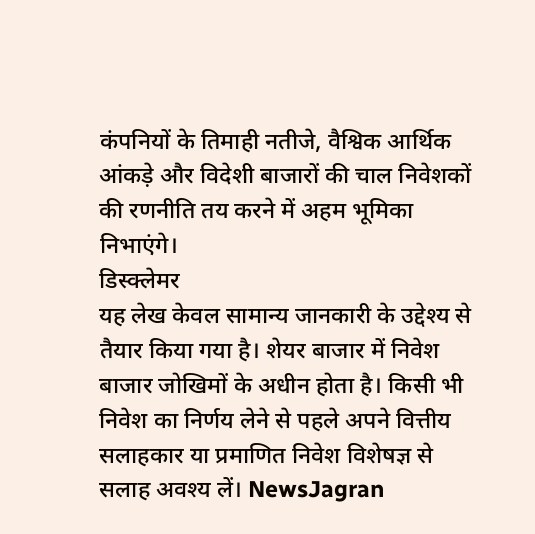कंपनियों के तिमाही नतीजे, वैश्विक आर्थिक आंकड़े और विदेशी बाजारों की चाल निवेशकों की रणनीति तय करने में अहम भूमिका निभाएंगे।
डिस्क्लेमर
यह लेख केवल सामान्य जानकारी के उद्देश्य से तैयार किया गया है। शेयर बाजार में निवेश बाजार जोखिमों के अधीन होता है। किसी भी निवेश का निर्णय लेने से पहले अपने वित्तीय सलाहकार या प्रमाणित निवेश विशेषज्ञ से सलाह अवश्य लें। NewsJagran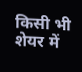किसी भी शेयर में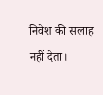निवेश की सलाह नहीं देता।